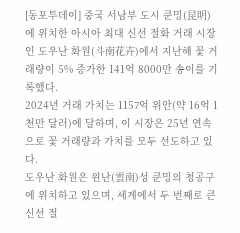[동포투데이] 중국 서남부 도시 쿤밍(昆明)에 위치한 아시아 최대 신선 절화 거래 시장인 도우난 화원(斗南花卉)에서 지난해 꽃 거래량이 5% 증가한 141억 8000만 송이를 기록했다.
2024년 거래 가치는 1157억 위안(약 16억 1천만 달러)에 달하며, 이 시장은 25년 연속으로 꽃 거래량과 가치를 모두 선도하고 있다.
도우난 화원은 윈난(雲南)성 쿤밍의 청공구에 위치하고 있으며, 세계에서 두 번째로 큰 신선 절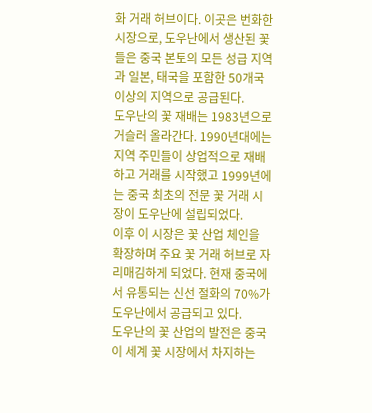화 거래 허브이다. 이곳은 번화한 시장으로, 도우난에서 생산된 꽃들은 중국 본토의 모든 성급 지역과 일본, 태국을 포함한 50개국 이상의 지역으로 공급된다.
도우난의 꽃 재배는 1983년으로 거슬러 올라간다. 1990년대에는 지역 주민들이 상업적으로 재배하고 거래를 시작했고 1999년에는 중국 최초의 전문 꽃 거래 시장이 도우난에 설립되었다.
이후 이 시장은 꽃 산업 체인을 확장하며 주요 꽃 거래 허브로 자리매김하게 되었다. 현재 중국에서 유통되는 신선 절화의 70%가 도우난에서 공급되고 있다.
도우난의 꽃 산업의 발전은 중국이 세계 꽃 시장에서 차지하는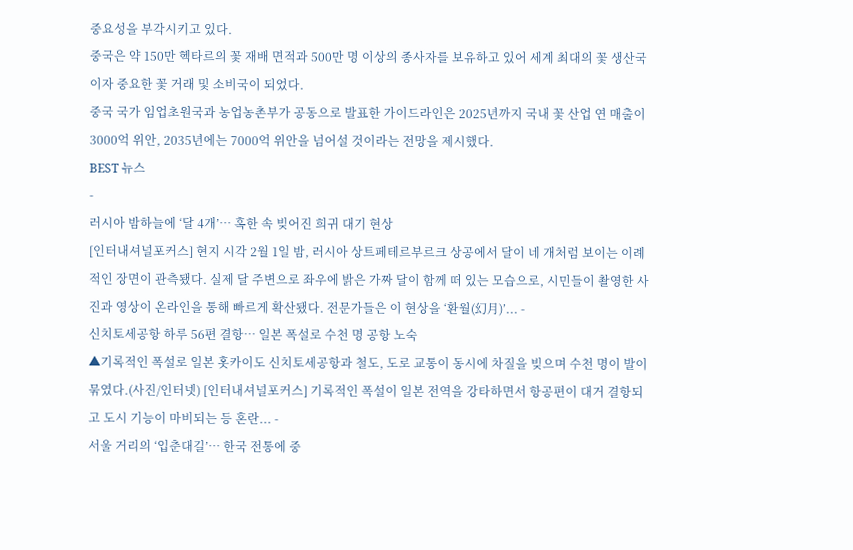중요성을 부각시키고 있다.
중국은 약 150만 헥타르의 꽃 재배 면적과 500만 명 이상의 종사자를 보유하고 있어 세계 최대의 꽃 생산국이자 중요한 꽃 거래 및 소비국이 되었다.
중국 국가 임업초원국과 농업농촌부가 공동으로 발표한 가이드라인은 2025년까지 국내 꽃 산업 연 매출이 3000억 위안, 2035년에는 7000억 위안을 넘어설 것이라는 전망을 제시했다.
BEST 뉴스
-
러시아 밤하늘에 ‘달 4개’… 혹한 속 빚어진 희귀 대기 현상
[인터내셔널포커스] 현지 시각 2월 1일 밤, 러시아 상트페테르부르크 상공에서 달이 네 개처럼 보이는 이례적인 장면이 관측됐다. 실제 달 주변으로 좌우에 밝은 가짜 달이 함께 떠 있는 모습으로, 시민들이 촬영한 사진과 영상이 온라인을 통해 빠르게 확산됐다. 전문가들은 이 현상을 ‘환월(幻月)’... -
신치토세공항 하루 56편 결항… 일본 폭설로 수천 명 공항 노숙
▲기록적인 폭설로 일본 홋카이도 신치토세공항과 철도, 도로 교통이 동시에 차질을 빚으며 수천 명이 발이 묶였다.(사진/인터넷) [인터내셔널포커스] 기록적인 폭설이 일본 전역을 강타하면서 항공편이 대거 결항되고 도시 기능이 마비되는 등 혼란... -
서울 거리의 ‘입춘대길’… 한국 전통에 중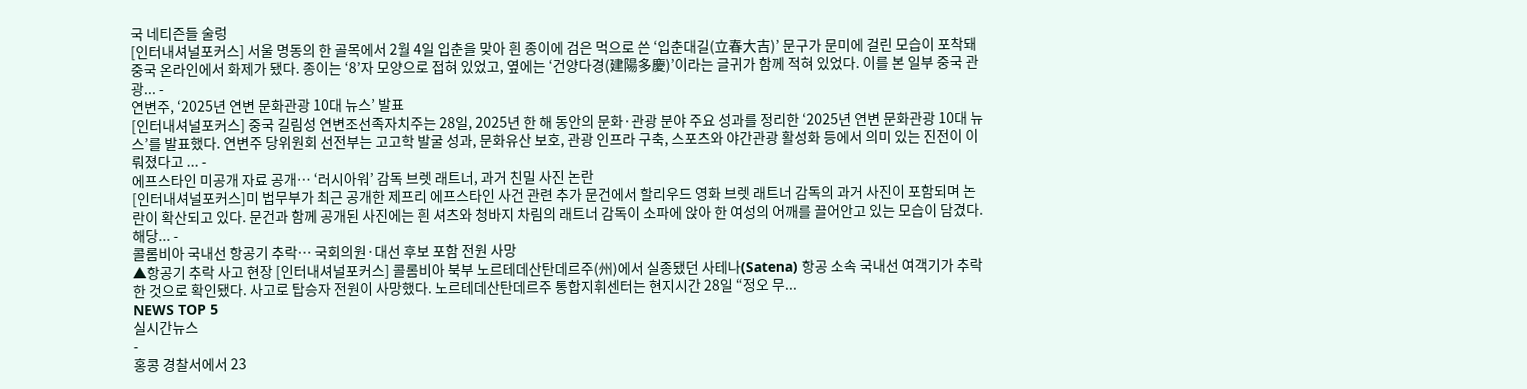국 네티즌들 술렁
[인터내셔널포커스] 서울 명동의 한 골목에서 2월 4일 입춘을 맞아 흰 종이에 검은 먹으로 쓴 ‘입춘대길(立春大吉)’ 문구가 문미에 걸린 모습이 포착돼 중국 온라인에서 화제가 됐다. 종이는 ‘8’자 모양으로 접혀 있었고, 옆에는 ‘건양다경(建陽多慶)’이라는 글귀가 함께 적혀 있었다. 이를 본 일부 중국 관광... -
연변주, ‘2025년 연변 문화관광 10대 뉴스’ 발표
[인터내셔널포커스] 중국 길림성 연변조선족자치주는 28일, 2025년 한 해 동안의 문화·관광 분야 주요 성과를 정리한 ‘2025년 연변 문화관광 10대 뉴스’를 발표했다. 연변주 당위원회 선전부는 고고학 발굴 성과, 문화유산 보호, 관광 인프라 구축, 스포츠와 야간관광 활성화 등에서 의미 있는 진전이 이뤄졌다고 ... -
에프스타인 미공개 자료 공개… ‘러시아워’ 감독 브렛 래트너, 과거 친밀 사진 논란
[인터내셔널포커스]미 법무부가 최근 공개한 제프리 에프스타인 사건 관련 추가 문건에서 할리우드 영화 브렛 래트너 감독의 과거 사진이 포함되며 논란이 확산되고 있다. 문건과 함께 공개된 사진에는 흰 셔츠와 청바지 차림의 래트너 감독이 소파에 앉아 한 여성의 어깨를 끌어안고 있는 모습이 담겼다. 해당... -
콜롬비아 국내선 항공기 추락… 국회의원·대선 후보 포함 전원 사망
▲항공기 추락 사고 현장 [인터내셔널포커스] 콜롬비아 북부 노르테데산탄데르주(州)에서 실종됐던 사테나(Satena) 항공 소속 국내선 여객기가 추락한 것으로 확인됐다. 사고로 탑승자 전원이 사망했다. 노르테데산탄데르주 통합지휘센터는 현지시간 28일 “정오 무...
NEWS TOP 5
실시간뉴스
-
홍콩 경찰서에서 23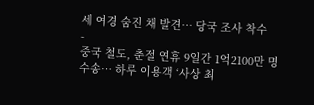세 여경 숨진 채 발견… 당국 조사 착수
-
중국 철도, 춘절 연휴 9일간 1억2100만 명 수송… 하루 이용객 ‘사상 최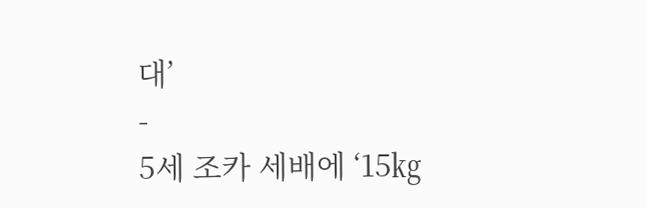대’
-
5세 조카 세배에 ‘15㎏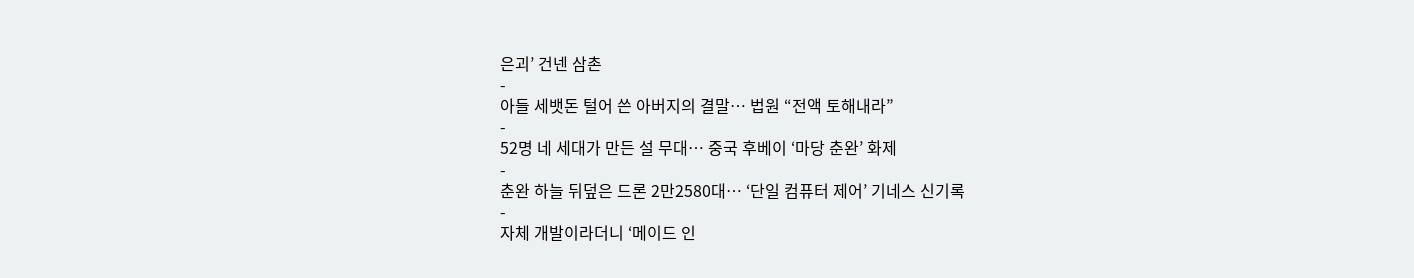은괴’ 건넨 삼촌
-
아들 세뱃돈 털어 쓴 아버지의 결말… 법원 “전액 토해내라”
-
52명 네 세대가 만든 설 무대… 중국 후베이 ‘마당 춘완’ 화제
-
춘완 하늘 뒤덮은 드론 2만2580대… ‘단일 컴퓨터 제어’ 기네스 신기록
-
자체 개발이라더니 ‘메이드 인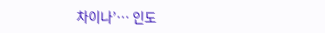차이나’… 인도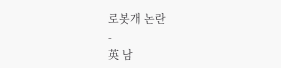로봇개 논란
-
英 남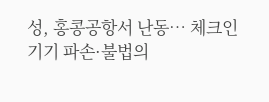성, 홍콩공항서 난동… 체크인 기기 파손·불법의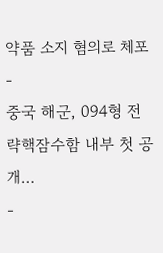약품 소지 혐의로 체포
-
중국 해군, 094형 전략핵잠수함 내부 첫 공개…
-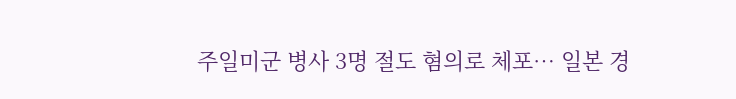주일미군 병사 3명 절도 혐의로 체포… 일본 경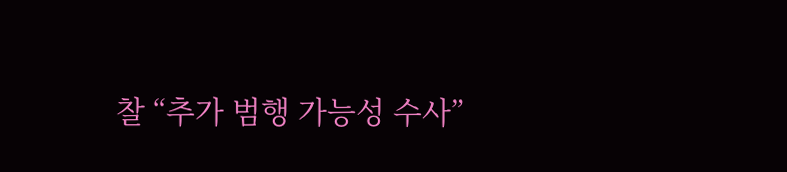찰 “추가 범행 가능성 수사”